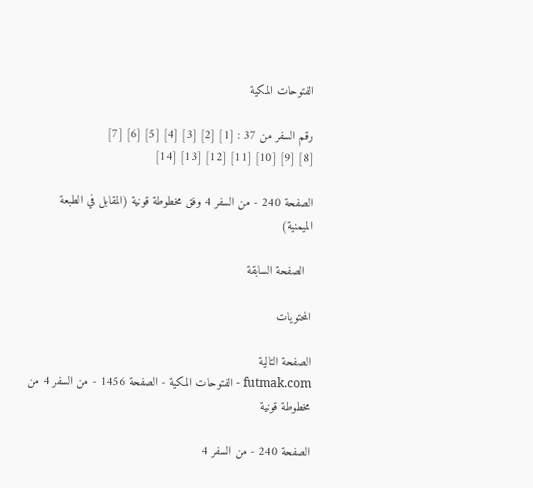الفتوحات المكية

رقم السفر من 37 : [1] [2] [3] [4] [5] [6] [7]
[8] [9] [10] [11] [12] [13] [14]

الصفحة 240 - من السفر 4 وفق مخطوطة قونية (المقابل في الطبعة الميمنية)

  الصفحة السابقة

المحتويات

الصفحة التالية
futmak.com - الفتوحات المكية - الصفحة 1456 - من السفر 4 من مخطوطة قونية

الصفحة 240 - من السفر 4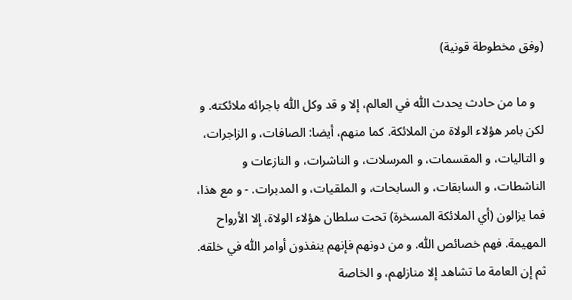(وفق مخطوطة قونية)

   و ما من حادث يحدث اللّٰه في العالم، إلا و قد وكل اللّٰه باجرائه ملائكته. و لكن بامر هؤلاء الولاة من الملائكة. كما منهم، أيضا: الصافات، و الزاجرات، و التاليات، و المقسمات، و المرسلات، و الناشرات، و النازعات و الناشطات، و السابقات، و السابحات، و الملقيات، و المدبرات. - و مع هذا، فما يزالون (أي الملائكة المسخرة) تحت سلطان هؤلاء الولاة، إلا الأرواح المهيمة. فهم خصائص اللّٰه. و من دونهم فإنهم ينفذون أوامر اللّٰه في خلقه. ثم إن العامة ما تشاهد إلا منازلهم، و الخاصة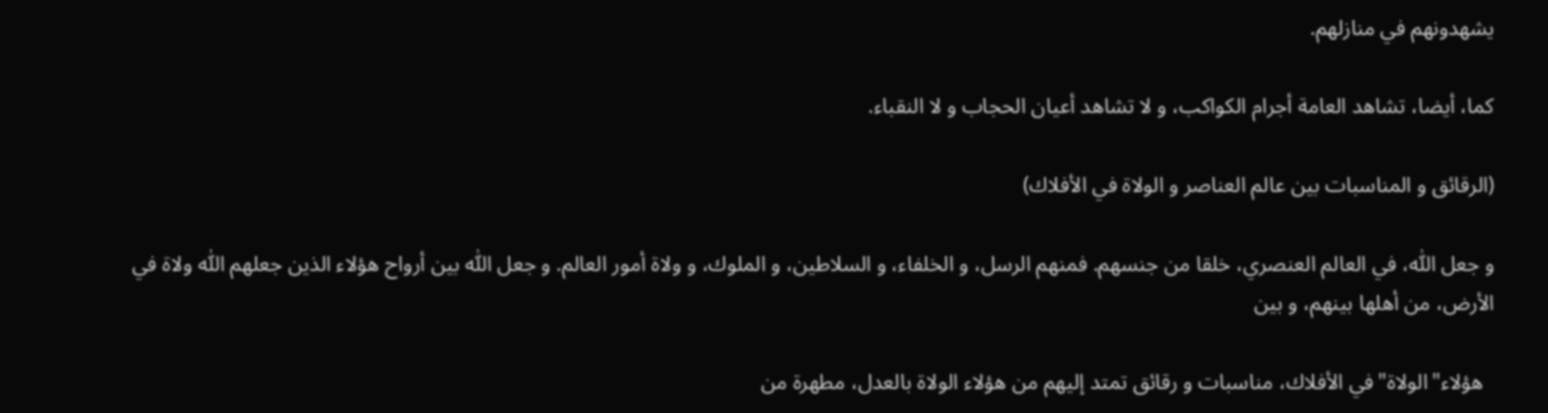يشهدونهم في منازلهم.

كما، أيضا، تشاهد العامة أجرام الكواكب، و لا تشاهد أعيان الحجاب و لا النقباء.

(الرقائق و المناسبات بين عالم العناصر و الولاة في الأفلاك)

و جعل اللّٰه، في العالم العنصري، خلقا من جنسهم. فمنهم الرسل، و الخلفاء، و السلاطين، و الملوك، و ولاة أمور العالم. و جعل اللّٰه بين أرواح هؤلاء الذين جعلهم اللّٰه ولاة في الأرض، من أهلها بينهم، و بين

  هؤلاء"الولاة"في الأفلاك، مناسبات و رقائق تمتد إليهم من هؤلاء الولاة بالعدل، مطهرة من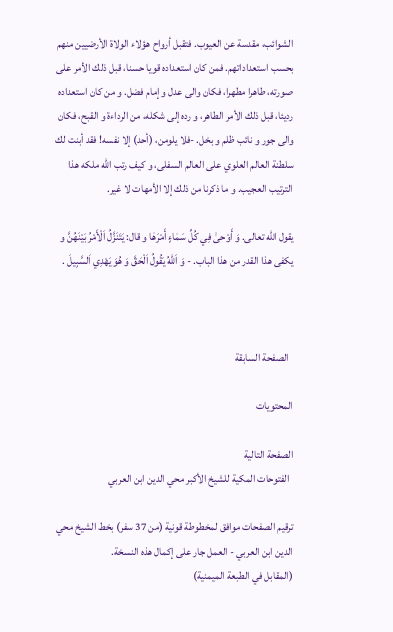الشوائب، مقدسة عن العيوب. فتقبل أرواح هؤلاء الولاة الأرضيين منهم بحسب استعداداتهم. فمن كان استعداده قويا حسنا، قبل ذلك الأمر على صورته، طاهرا مطهرا، فكان والى عدل و إمام فضل. و من كان استعداده رديئا، قبل ذلك الأمر الطاهر، و رده إلى شكله، من الرداءة و القبح، فكان والى جور و نائب ظلم و بخل. -فلا يلومن، (أحد) إلا نفسه! فقد أبنت لك سلطنة العالم العلوي على العالم السفلى، و كيف رتب اللّٰه ملكه هذا الترتيب العجيب. و ما ذكرنا من ذلك إلا الأمهات لا غير.

يقول اللّٰه تعالى. وَ أَوْحىٰ فِي كُلِّ سَمٰاءٍ أَمْرَهٰا و قال: يَتَنَزَّلُ اَلْأَمْرُ بَيْنَهُنَّ و يكفى هذا القدر من هذا الباب. - وَ اَللّٰهُ يَقُولُ اَلْحَقَّ وَ هُوَ يَهْدِي اَلسَّبِيلَ .



  الصفحة السابقة

المحتويات

الصفحة التالية
  الفتوحات المكية للشيخ الأكبر محي الدين ابن العربي

ترقيم الصفحات موافق لمخطوطة قونية (من 37 سفر) بخط الشيخ محي الدين ابن العربي - العمل جار على إكمال هذه النسخة.
(المقابل في الطبعة الميمنية)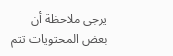يرجى ملاحظة أن بعض المحتويات تتم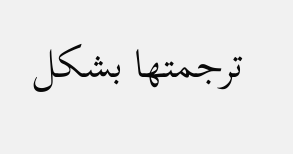ترجمتها بشكل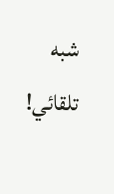شبه تلقائي!